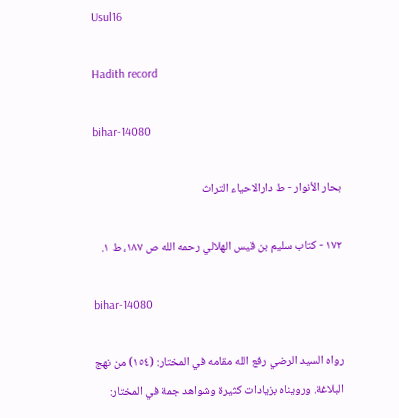Usul16

Hadith record

bihar-14080

بحار الأنوار - ط دارالاحياء التراث

١٧٢ - كتاب سليم بن قيس الهلالي رحمه الله ص ١٨٧، ط ١.

bihar-14080

رواه السيد الرضي رفع الله مقامه في المختار: (١٥٤) من نهج البلاغة. ورويناه بزيادات كثيرة وشواهد جمة في المختار: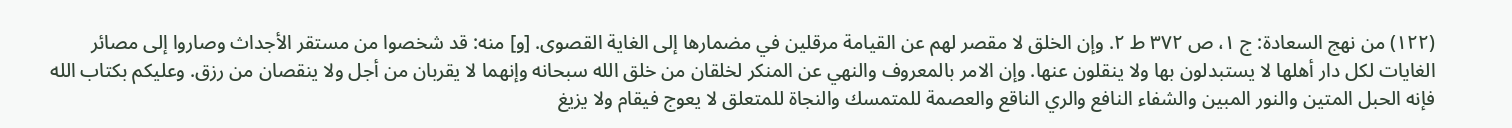(١٢٢) من نهج السعادة: ج ١، ص ٣٧٢ ط ٢. وإن الخلق لا مقصر لهم عن القيامة مرقلين في مضمارها إلى الغاية القصوى. [و] منه: قد شخصوا من مستقر الأجداث وصاروا إلى مصائر الغايات لكل دار أهلها لا يستبدلون بها ولا ينقلون عنها. وإن الامر بالمعروف والنهي عن المنكر لخلقان من خلق الله سبحانه وإنهما لا يقربان من أجل ولا ينقصان من رزق. وعليكم بكتاب الله فإنه الحبل المتين والنور المبين والشفاء النافع والري الناقع والعصمة للمتمسك والنجاة للمتعلق لا يعوج فيقام ولا يزيغ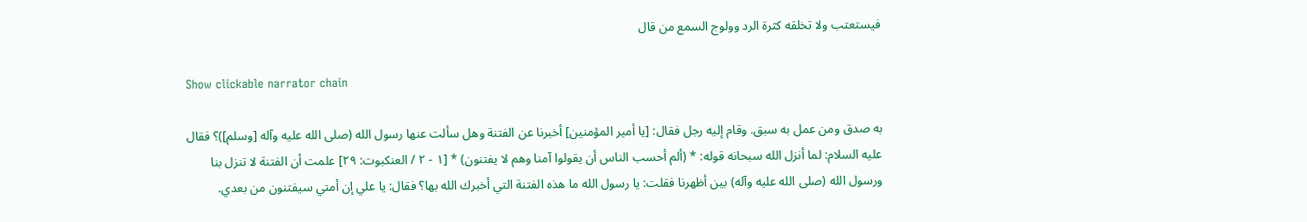فيستعتب ولا تخلقه كثرة الرد وولوج السمع من قال

Show clickable narrator chain

به صدق ومن عمل به سبق. وقام إليه رجل فقال: [يا أمير المؤمنين] أخبرنا عن الفتنة وهل سألت عنها رسول الله (صلى الله عليه وآله [وسلم])؟ فقال عليه السلام: لما أنزل الله سبحانه قوله: * (ألم أحسب الناس أن يقولوا آمنا وهم لا يفتنون) * [١ - ٢ / العنكبوت: ٢٩] علمت أن الفتنة لا تنزل بنا ورسول الله (صلى الله عليه وآله) بين أظهرنا فقلت: يا رسول الله ما هذه الفتنة التي أخبرك الله بها؟ فقال: يا علي إن أمتي سيفتنون من بعدي.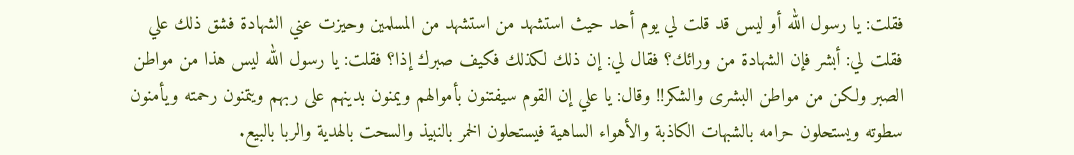فقلت: يا رسول الله أو ليس قد قلت لي يوم أحد حيث استشهد من استشهد من المسلمين وحيزت عني الشهادة فشق ذلك علي فقلت لي: أبشر فإن الشهادة من ورائك؟ فقال لي: إن ذلك لكذلك فكيف صبرك إذا؟ فقلت: يا رسول الله ليس هذا من مواطن الصبر ولكن من مواطن البشرى والشكر!! وقال: يا علي إن القوم سيفتنون بأموالهم ويمنون بدينهم على ربهم ويتمنون رحمته ويأمنون سطوته ويستحلون حرامه بالشبهات الكاذبة والأهواء الساهية فيستحلون الخمر بالنبيذ والسحت بالهدية والربا بالبيع.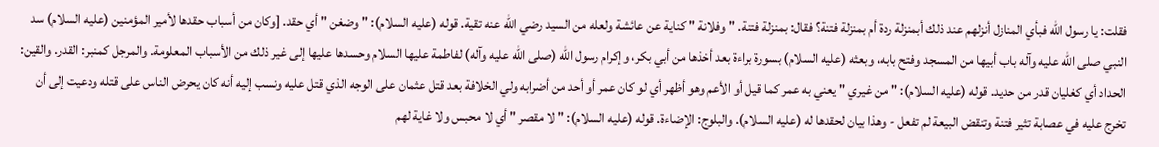فقلت: يا رسول الله فبأي المنازل أنزلهم عند ذلك أبمنزلة ردة أم بمنزلة فتنة؟ فقال: بمنزلة فتنة. " وفلانة " كناية عن عائشة ولعله من السيد رضي الله عنه تقية. قوله (عليه السلام): " وضغن " أي حقد. [وكان من أسباب حقدها لأمير المؤمنين (عليه السلام) سد النبي صلى الله عليه وآله باب أبيها من المسجد وفتح بابه، وبعثه (عليه السلام) بسورة براءة بعد أخذها من أبي بكر، وإكرام رسول الله (صلى الله عليه وآله) لفاطمة عليها السلام وحسدها عليها إلى غير ذلك من الأسباب المعلومة. والمرجل كمنبر: القدر. والقين: الحداد أي كغليان قدر من حديد. قوله (عليه السلام): " من غيري " يعني به عمر كما قيل أو الأعم وهو أظهر أي لو كان عمر أو أحد من أضرابه ولي الخلافة بعد قتل عثمان على الوجه الذي قتل عليه ونسب إليه أنه كان يحرض الناس على قتله ودعيت إلى أن تخرج عليه في عصابة تثير فتنة وتنقض البيعة لم تفعل - وهذا بيان لحقدها له (عليه السلام). والبلوج: الإضاءة. قوله (عليه السلام): " لا مقصر " أي لا محبس ولا غاية لهم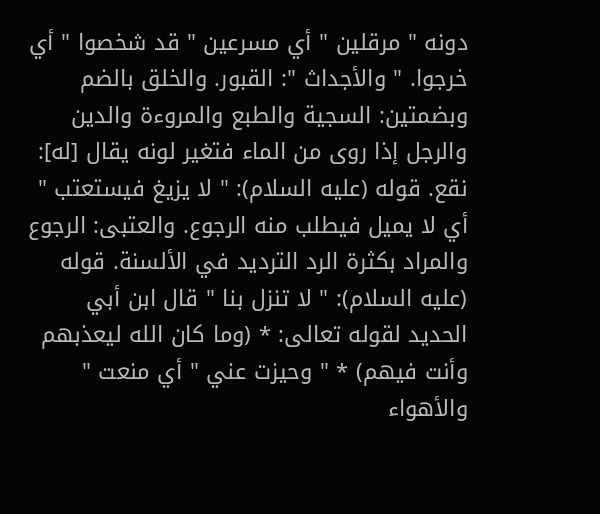دونه " مرقلين " أي مسرعين " قد شخصوا " أي خرجوا. " والأجداث ": القبور. والخلق بالضم وبضمتين: السجية والطبع والمروءة والدين والرجل إذا روى من الماء فتغير لونه يقال [له]: نقع. قوله (عليه السلام): " لا يزيغ فيستعتب " أي لا يميل فيطلب منه الرجوع. والعتبى: الرجوع والمراد بكثرة الرد الترديد في الألسنة. قوله (عليه السلام): " لا تنزل بنا " قال ابن أبي الحديد لقوله تعالى: * (وما كان الله ليعذبهم وأنت فيهم) * " وحيزت عني " أي منعت " والأهواء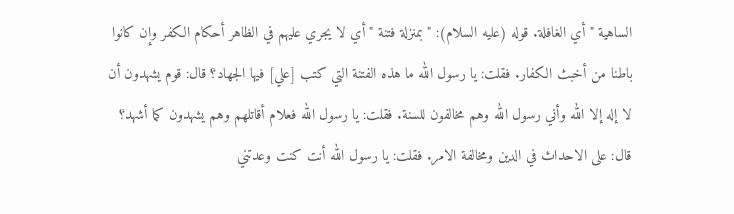الساهية " أي الغافلة. قوله (عليه السلام): " بمنزلة فتنة " أي لا يجري عليهم في الظاهر أحكام الكفر وإن كانوا باطنا من أخبث الكفار. فقلت: يا رسول الله ما هذه الفتنة التي كتب [علي] فيها الجهاد؟ قال: قوم يشهدون أن لا إله إلا الله وأني رسول الله وهم مخالفون للسنة. فقلت: يا رسول الله فعلام أقاتلهم وهم يشهدون كما أشهد؟ قال: على الاحداث في الدين ومخالفة الامر. فقلت: يا رسول الله أنت كنت وعدتني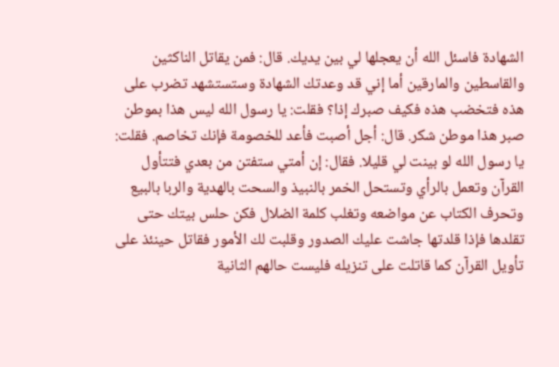الشهادة فاسئل الله أن يعجلها لي بين يديك. قال: فمن يقاتل الناكثين والقاسطين والمارقين أما إني قد وعدتك الشهادة وستستشهد تضرب على هذه فتخضب هذه فكيف صبرك إذا؟ فقلت: يا رسول الله ليس هذا بموطن صبر هذا موطن شكر. قال: أجل أصبت فأعد للخصومة فإنك تخاصم. فقلت: يا رسول الله لو بينت لي قليلا. فقال: إن أمتي ستفتن من بعدي فتتأول القرآن وتعمل بالرأي وتستحل الخمر بالنبيذ والسحت بالهدية والربا بالبيع وتحرف الكتاب عن مواضعه وتغلب كلمة الضلال فكن حلس بيتك حتى تقلدها فإذا قلدتها جاشت عليك الصدور وقلبت لك الأمور فقاتل حينئذ على تأويل القرآن كما قاتلت على تنزيله فليست حالهم الثانية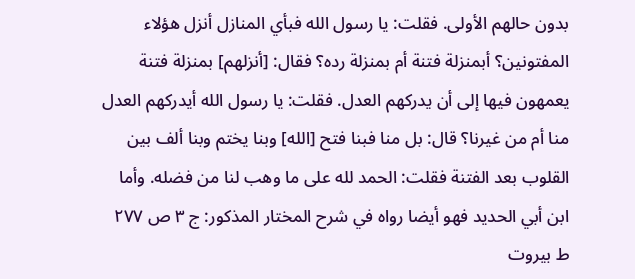بدون حالهم الأولى. فقلت: يا رسول الله فبأي المنازل أنزل هؤلاء المفتونين؟ أبمنزلة فتنة أم بمنزلة رده؟ فقال: [أنزلهم] بمنزلة فتنة يعمهون فيها إلى أن يدركهم العدل. فقلت: يا رسول الله أيدركهم العدل منا أم من غيرنا؟ قال: بل منا فبنا فتح [الله] وبنا يختم وبنا ألف بين القلوب بعد الفتنة فقلت: الحمد لله على ما وهب لنا من فضله. وأما ابن أبي الحديد فهو أيضا رواه في شرح المختار المذكور: ج ٣ ص ٢٧٧ ط بيروت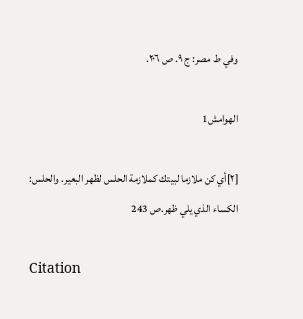وفي ط مصر: ج ٩. ص ٢٠٦.

الهوامش1

[٢]أي كن ملازما لبيتك كملازمة الحلس لظهر البعير. والحلس: الكساء الذي يلي ظهر.ص 243

Citation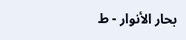بحار الأنوار - ط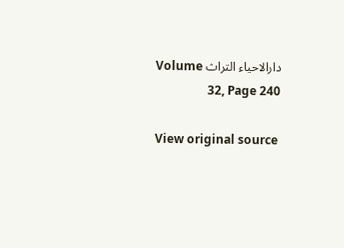دارالاحياء التراث Volume 32, Page 240

View original source